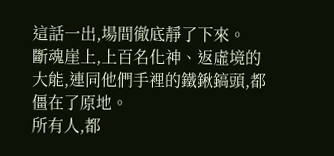這話一出,場間徹底靜了下來。
斷魂崖上,上百名化神、返虛境的大能,連同他們手裡的鐵鍬鎬頭,都僵在了原地。
所有人,都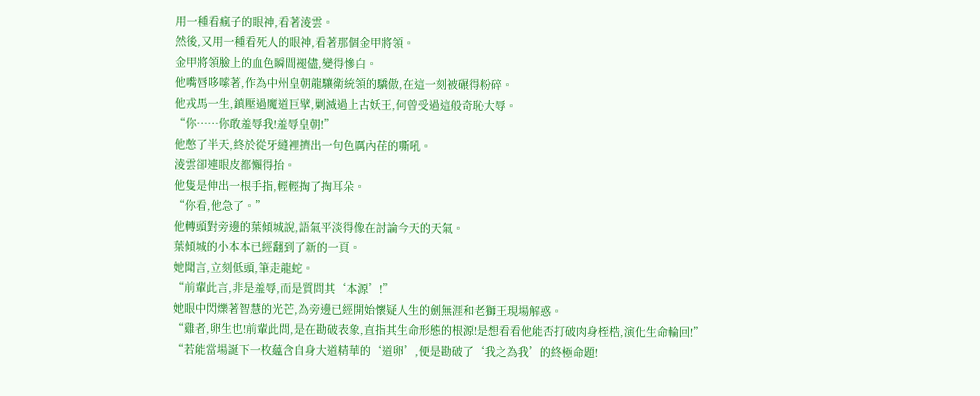用一種看瘋子的眼神,看著淩雲。
然後,又用一種看死人的眼神,看著那個金甲將領。
金甲將領臉上的血色瞬間褪儘,變得慘白。
他嘴唇哆嗦著,作為中州皇朝龍驤衛統領的驕傲,在這一刻被碾得粉碎。
他戎馬一生,鎮壓過魔道巨擘,剿滅過上古妖王,何曾受過這般奇恥大辱。
“你……你敢羞辱我!羞辱皇朝!”
他憋了半天,終於從牙縫裡擠出一句色厲內荏的嘶吼。
淩雲卻連眼皮都懶得抬。
他隻是伸出一根手指,輕輕掏了掏耳朵。
“你看,他急了。”
他轉頭對旁邊的葉傾城說,語氣平淡得像在討論今天的天氣。
葉傾城的小本本已經翻到了新的一頁。
她聞言,立刻低頭,筆走龍蛇。
“前輩此言,非是羞辱,而是質問其‘本源’!”
她眼中閃爍著智慧的光芒,為旁邊已經開始懷疑人生的劍無涯和老獅王現場解惑。
“雞者,卵生也!前輩此問,是在勘破表象,直指其生命形態的根源!是想看看他能否打破肉身桎梏,演化生命輪回!”
“若能當場誕下一枚蘊含自身大道精華的‘道卵’,便是勘破了‘我之為我’的終極命題!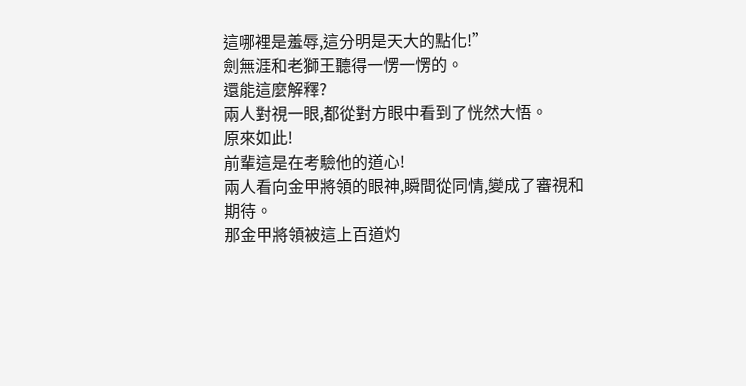這哪裡是羞辱,這分明是天大的點化!”
劍無涯和老獅王聽得一愣一愣的。
還能這麼解釋?
兩人對視一眼,都從對方眼中看到了恍然大悟。
原來如此!
前輩這是在考驗他的道心!
兩人看向金甲將領的眼神,瞬間從同情,變成了審視和期待。
那金甲將領被這上百道灼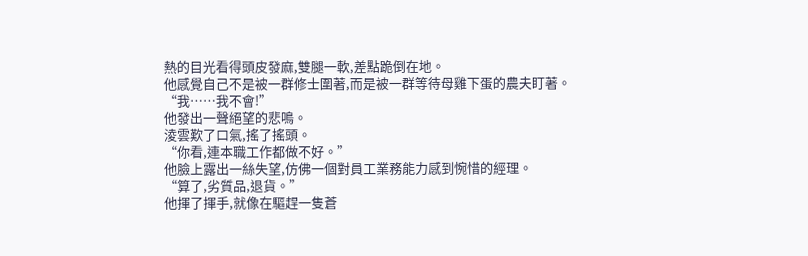熱的目光看得頭皮發麻,雙腿一軟,差點跪倒在地。
他感覺自己不是被一群修士圍著,而是被一群等待母雞下蛋的農夫盯著。
“我……我不會!”
他發出一聲絕望的悲鳴。
淩雲歎了口氣,搖了搖頭。
“你看,連本職工作都做不好。”
他臉上露出一絲失望,仿佛一個對員工業務能力感到惋惜的經理。
“算了,劣質品,退貨。”
他揮了揮手,就像在驅趕一隻蒼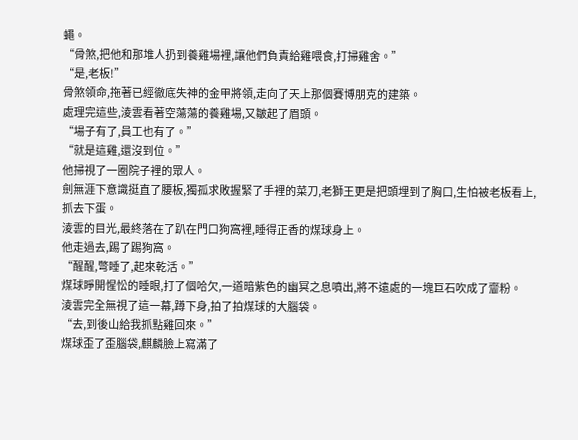蠅。
“骨煞,把他和那堆人扔到養雞場裡,讓他們負責給雞喂食,打掃雞舍。”
“是,老板!”
骨煞領命,拖著已經徹底失神的金甲將領,走向了天上那個賽博朋克的建築。
處理完這些,淩雲看著空蕩蕩的養雞場,又皺起了眉頭。
“場子有了,員工也有了。”
“就是這雞,還沒到位。”
他掃視了一圈院子裡的眾人。
劍無涯下意識挺直了腰板,獨孤求敗握緊了手裡的菜刀,老獅王更是把頭埋到了胸口,生怕被老板看上,抓去下蛋。
淩雲的目光,最終落在了趴在門口狗窩裡,睡得正香的煤球身上。
他走過去,踢了踢狗窩。
“醒醒,彆睡了,起來乾活。”
煤球睜開惺忪的睡眼,打了個哈欠,一道暗紫色的幽冥之息噴出,將不遠處的一塊巨石吹成了齏粉。
淩雲完全無視了這一幕,蹲下身,拍了拍煤球的大腦袋。
“去,到後山給我抓點雞回來。”
煤球歪了歪腦袋,麒麟臉上寫滿了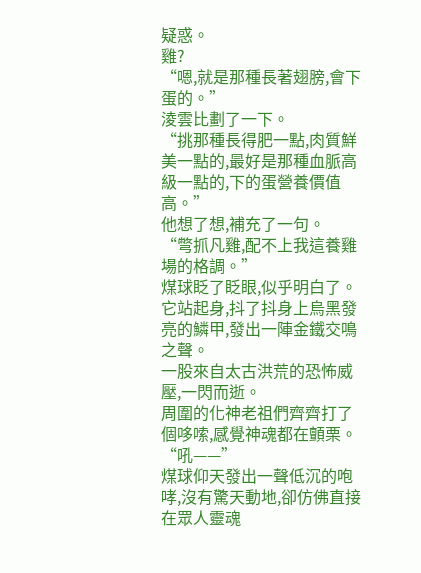疑惑。
雞?
“嗯,就是那種長著翅膀,會下蛋的。”
淩雲比劃了一下。
“挑那種長得肥一點,肉質鮮美一點的,最好是那種血脈高級一點的,下的蛋營養價值高。”
他想了想,補充了一句。
“彆抓凡雞,配不上我這養雞場的格調。”
煤球眨了眨眼,似乎明白了。
它站起身,抖了抖身上烏黑發亮的鱗甲,發出一陣金鐵交鳴之聲。
一股來自太古洪荒的恐怖威壓,一閃而逝。
周圍的化神老祖們齊齊打了個哆嗦,感覺神魂都在顫栗。
“吼——”
煤球仰天發出一聲低沉的咆哮,沒有驚天動地,卻仿佛直接在眾人靈魂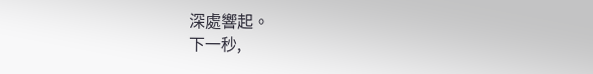深處響起。
下一秒,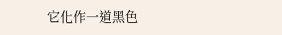它化作一道黑色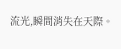流光,瞬間消失在天際。